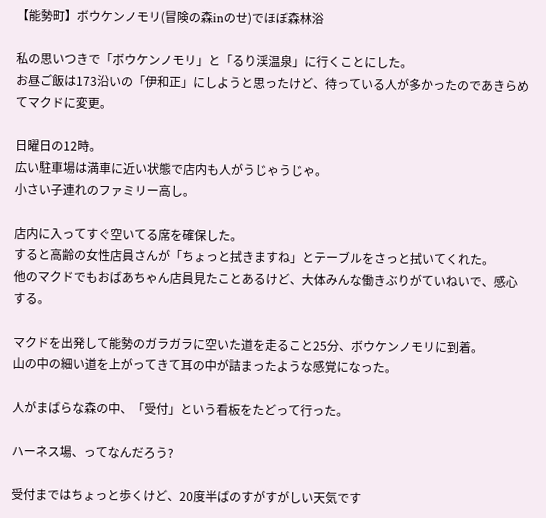【能勢町】ボウケンノモリ(冒険の森inのせ)でほぼ森林浴

私の思いつきで「ボウケンノモリ」と「るり渓温泉」に行くことにした。
お昼ご飯は173沿いの「伊和正」にしようと思ったけど、待っている人が多かったのであきらめてマクドに変更。

日曜日の12時。
広い駐車場は満車に近い状態で店内も人がうじゃうじゃ。
小さい子連れのファミリー高し。

店内に入ってすぐ空いてる席を確保した。
すると高齢の女性店員さんが「ちょっと拭きますね」とテーブルをさっと拭いてくれた。
他のマクドでもおばあちゃん店員見たことあるけど、大体みんな働きぶりがていねいで、感心する。

マクドを出発して能勢のガラガラに空いた道を走ること25分、ボウケンノモリに到着。
山の中の細い道を上がってきて耳の中が詰まったような感覚になった。

人がまばらな森の中、「受付」という看板をたどって行った。

ハーネス場、ってなんだろう?

受付まではちょっと歩くけど、20度半ばのすがすがしい天気です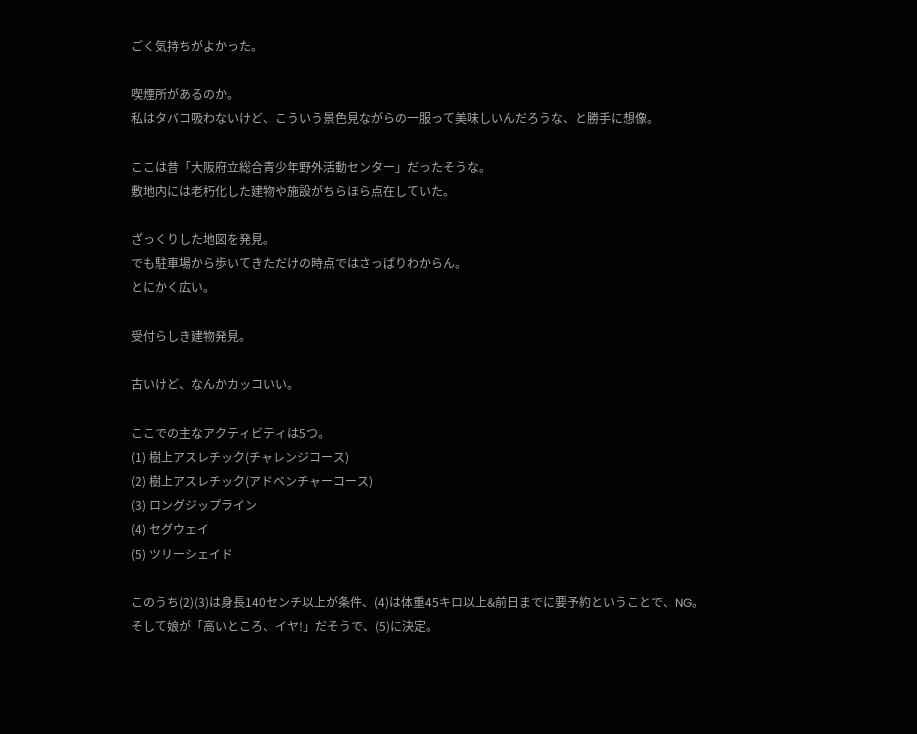ごく気持ちがよかった。

喫煙所があるのか。
私はタバコ吸わないけど、こういう景色見ながらの一服って美味しいんだろうな、と勝手に想像。

ここは昔「大阪府立総合青少年野外活動センター」だったそうな。
敷地内には老朽化した建物や施設がちらほら点在していた。

ざっくりした地図を発見。
でも駐車場から歩いてきただけの時点ではさっぱりわからん。
とにかく広い。

受付らしき建物発見。

古いけど、なんかカッコいい。

ここでの主なアクティビティは5つ。
(1) 樹上アスレチック(チャレンジコース)
(2) 樹上アスレチック(アドベンチャーコース)
(3) ロングジップライン
(4) セグウェイ
(5) ツリーシェイド

このうち(2)(3)は身長140センチ以上が条件、(4)は体重45キロ以上&前日までに要予約ということで、NG。
そして娘が「高いところ、イヤ!」だそうで、(5)に決定。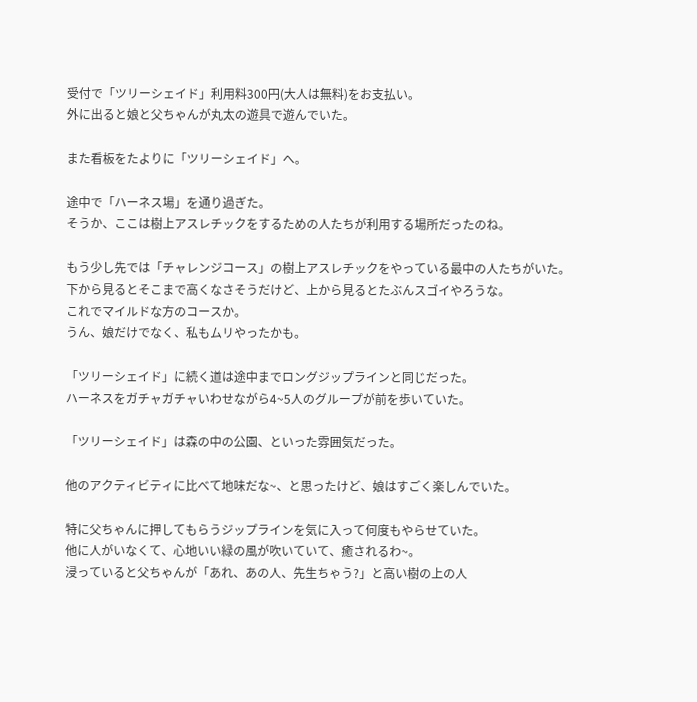受付で「ツリーシェイド」利用料300円(大人は無料)をお支払い。
外に出ると娘と父ちゃんが丸太の遊具で遊んでいた。

また看板をたよりに「ツリーシェイド」へ。

途中で「ハーネス場」を通り過ぎた。
そうか、ここは樹上アスレチックをするための人たちが利用する場所だったのね。

もう少し先では「チャレンジコース」の樹上アスレチックをやっている最中の人たちがいた。
下から見るとそこまで高くなさそうだけど、上から見るとたぶんスゴイやろうな。
これでマイルドな方のコースか。
うん、娘だけでなく、私もムリやったかも。

「ツリーシェイド」に続く道は途中までロングジップラインと同じだった。
ハーネスをガチャガチャいわせながら4~5人のグループが前を歩いていた。

「ツリーシェイド」は森の中の公園、といった雰囲気だった。

他のアクティビティに比べて地味だな~、と思ったけど、娘はすごく楽しんでいた。

特に父ちゃんに押してもらうジップラインを気に入って何度もやらせていた。
他に人がいなくて、心地いい緑の風が吹いていて、癒されるわ~。
浸っていると父ちゃんが「あれ、あの人、先生ちゃう?」と高い樹の上の人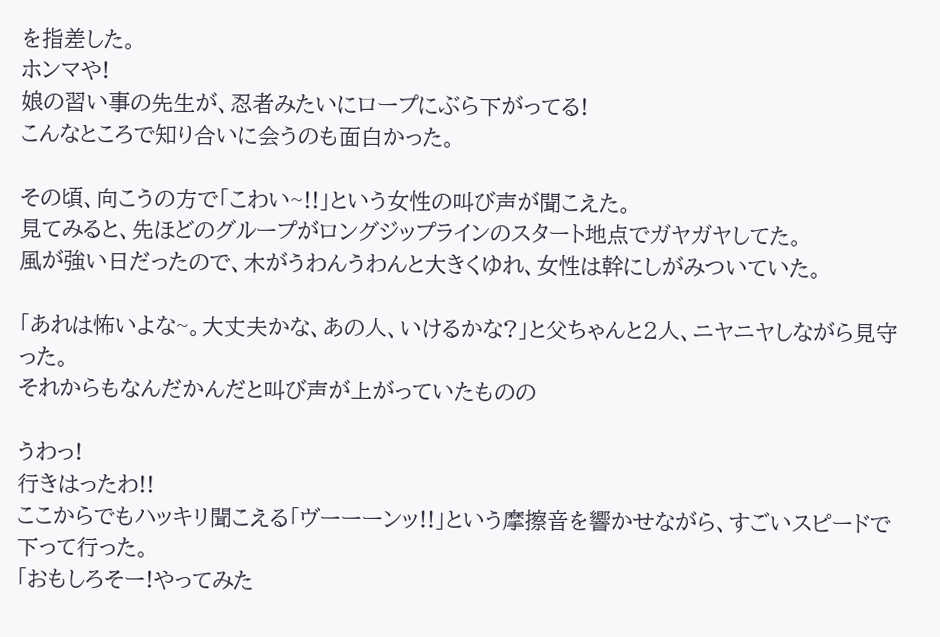を指差した。
ホンマや!
娘の習い事の先生が、忍者みたいにロープにぶら下がってる!
こんなところで知り合いに会うのも面白かった。

その頃、向こうの方で「こわい~!!」という女性の叫び声が聞こえた。
見てみると、先ほどのグループがロングジップラインのスタート地点でガヤガヤしてた。
風が強い日だったので、木がうわんうわんと大きくゆれ、女性は幹にしがみついていた。

「あれは怖いよな~。大丈夫かな、あの人、いけるかな?」と父ちゃんと2人、ニヤニヤしながら見守った。
それからもなんだかんだと叫び声が上がっていたものの

うわっ!
行きはったわ!!
ここからでもハッキリ聞こえる「ヴーーーンッ!!」という摩擦音を響かせながら、すごいスピードで下って行った。
「おもしろそー!やってみた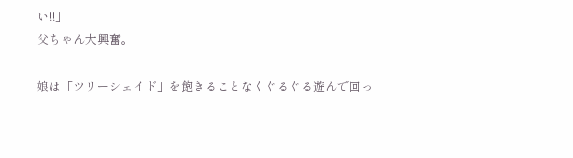い!!」
父ちゃん大興奮。

娘は「ツリーシェイド」を飽きることなくぐるぐる遊んで回っ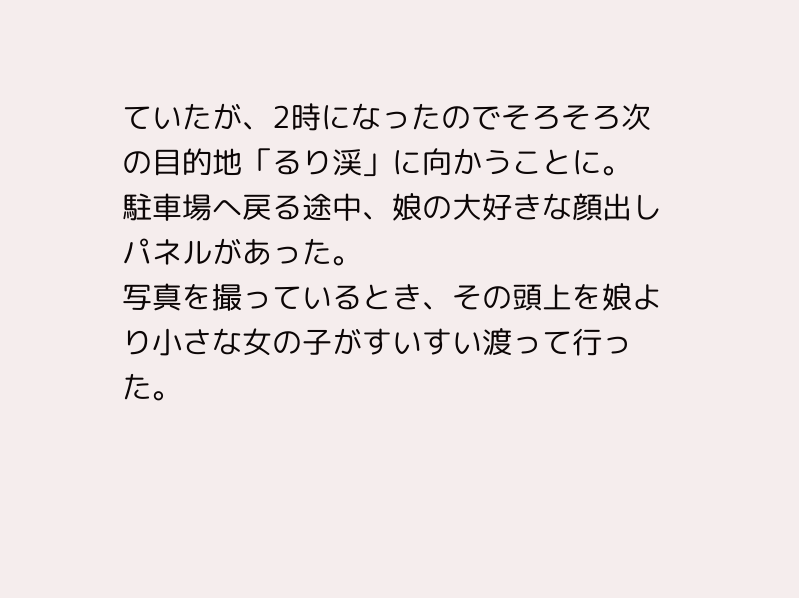ていたが、2時になったのでそろそろ次の目的地「るり渓」に向かうことに。
駐車場へ戻る途中、娘の大好きな顔出しパネルがあった。
写真を撮っているとき、その頭上を娘より小さな女の子がすいすい渡って行った。